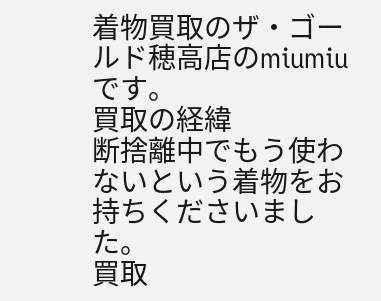着物買取のザ・ゴールド穂高店のmiumiuです。
買取の経緯
断捨離中でもう使わないという着物をお持ちくださいました。
買取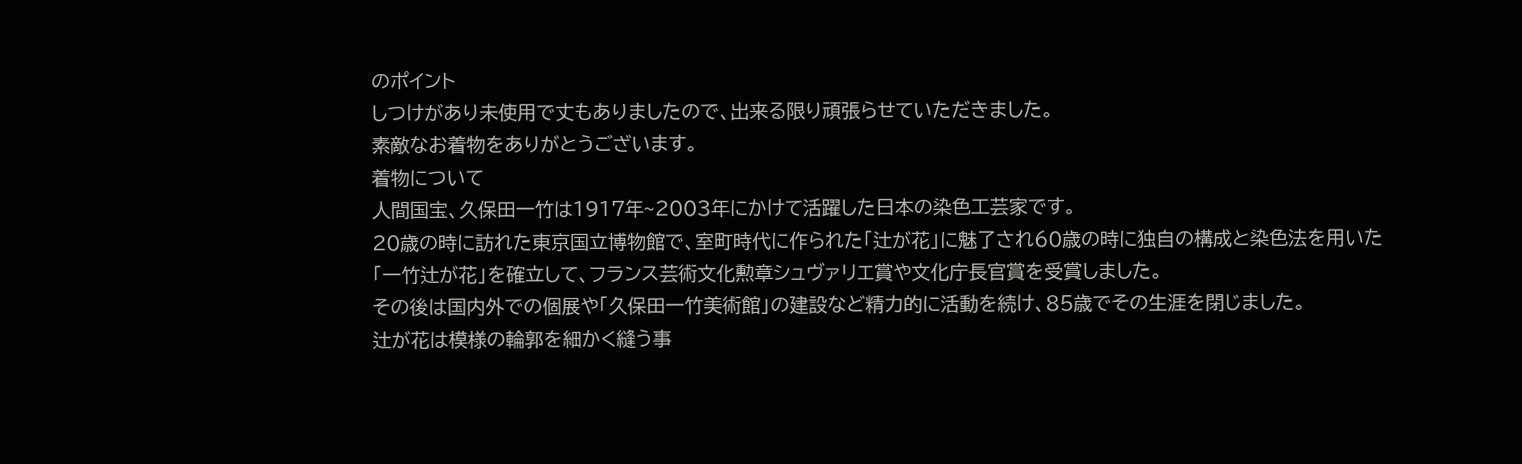のポイント
しつけがあり未使用で丈もありましたので、出来る限り頑張らせていただきました。
素敵なお着物をありがとうございます。
着物について
人間国宝、久保田一竹は1917年~2003年にかけて活躍した日本の染色工芸家です。
20歳の時に訪れた東京国立博物館で、室町時代に作られた「辻が花」に魅了され60歳の時に独自の構成と染色法を用いた
「一竹辻が花」を確立して、フランス芸術文化勲章シュヴァリエ賞や文化庁長官賞を受賞しました。
その後は国内外での個展や「久保田一竹美術館」の建設など精力的に活動を続け、85歳でその生涯を閉じました。
辻が花は模様の輪郭を細かく縫う事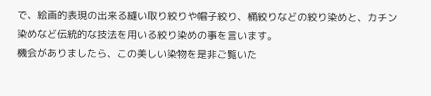で、絵画的表現の出来る縫い取り絞りや帽子絞り、桶絞りなどの絞り染めと、カチン染めなど伝統的な技法を用いる絞り染めの事を言います。
機会がありましたら、この美しい染物を是非ご覧いた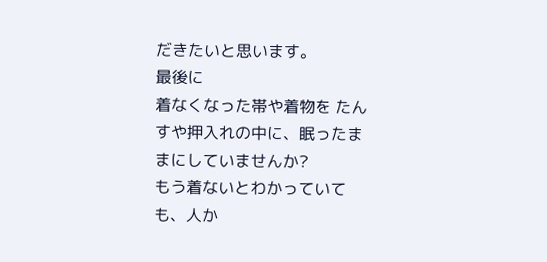だきたいと思います。
最後に
着なくなった帯や着物を たんすや押入れの中に、眠ったままにしていませんか?
もう着ないとわかっていても、人か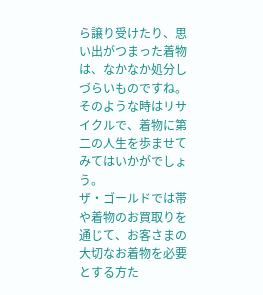ら譲り受けたり、思い出がつまった着物は、なかなか処分しづらいものですね。
そのような時はリサイクルで、着物に第二の人生を歩ませてみてはいかがでしょう。
ザ・ゴールドでは帯や着物のお買取りを通じて、お客さまの
大切なお着物を必要とする方た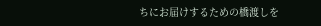ちにお届けするための橋渡しを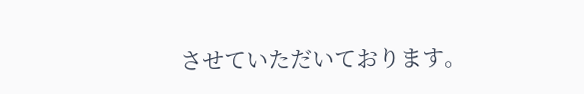させていただいております。